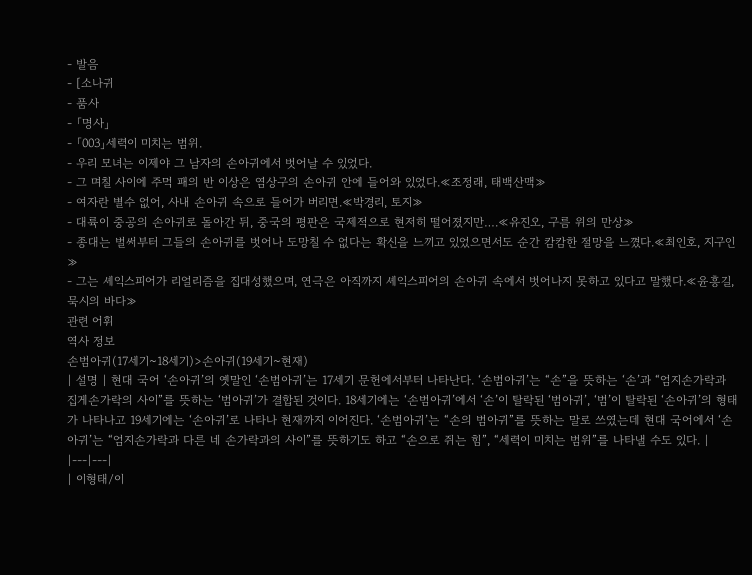- 발음
- [소나귀
- 품사
- 「명사」
- 「003」세력이 미치는 범위.
- 우리 모녀는 이제야 그 남자의 손아귀에서 벗어날 수 있었다.
- 그 며칠 사이에 주먹 패의 반 이상은 염상구의 손아귀 안에 들어와 있었다.≪조정래, 태백산맥≫
- 여자란 별수 없어, 사내 손아귀 속으로 들어가 버리면.≪박경리, 토지≫
- 대륙이 중공의 손아귀로 돌아간 뒤, 중국의 평판은 국제적으로 현저히 떨어졌지만….≪유진오, 구름 위의 만상≫
- 종대는 벌써부터 그들의 손아귀를 벗어나 도망칠 수 없다는 확신을 느끼고 있었으면서도 순간 캄캄한 절망을 느꼈다.≪최인호, 지구인≫
- 그는 셰익스피어가 리얼리즘을 집대성했으며, 연극은 아직까지 셰익스피어의 손아귀 속에서 벗어나지 못하고 있다고 말했다.≪윤흥길, 묵시의 바다≫
관련 어휘
역사 정보
손범아귀(17세기~18세기)>손아귀(19세기~현재)
| 설명 | 현대 국어 ‘손아귀’의 옛말인 ‘손범아귀’는 17세기 문헌에서부터 나타난다. ‘손범아귀’는 “손”을 뜻하는 ‘손’과 “엄지손가락과 집게손가락의 사이”를 뜻하는 ‘범아귀’가 결합된 것이다. 18세기에는 ‘손범아귀’에서 ‘손’이 탈락된 ‘범아귀’, ‘범’이 탈락된 ‘손아귀’의 형태가 나타나고 19세기에는 ‘손아귀’로 나타나 현재까지 이어진다. ‘손범아귀’는 “손의 범아귀”를 뜻하는 말로 쓰였는데 현대 국어에서 ‘손아귀’는 “엄지손가락과 다른 네 손가락과의 사이”를 뜻하기도 하고 “손으로 쥐는 힘”, “세력이 미치는 범위”를 나타낼 수도 있다. |
|---|---|
| 이형태/이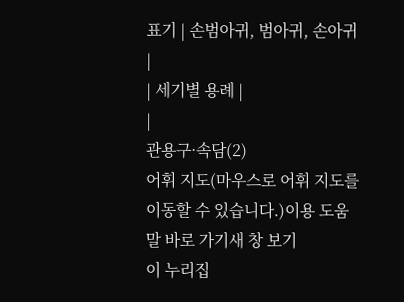표기 | 손범아귀, 범아귀, 손아귀 |
| 세기별 용례 |
|
관용구·속담(2)
어휘 지도(마우스로 어휘 지도를 이동할 수 있습니다.)이용 도움말 바로 가기새 창 보기
이 누리집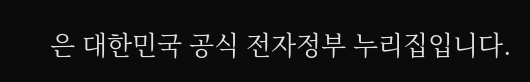은 대한민국 공식 전자정부 누리집입니다.